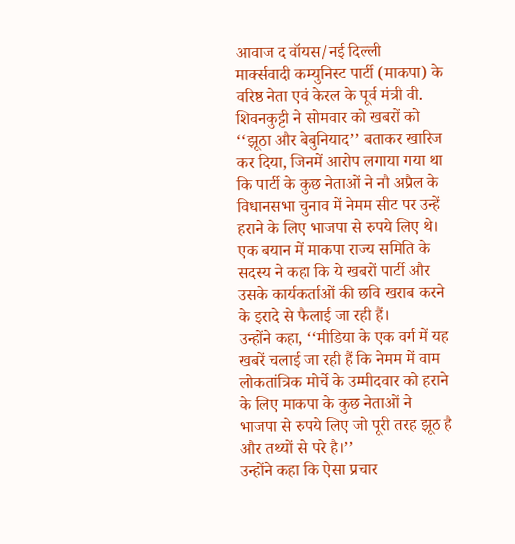आवाज द वॉयस/नई दिल्ली
मार्क्सवादी कम्युनिस्ट पार्टी (माकपा) के वरिष्ठ नेता एवं केरल के पूर्व मंत्री वी. शिवनकुट्टी ने सोमवार को खबरों को ‘‘झूठा और बेबुनियाद’’ बताकर खारिज कर दिया, जिनमें आरोप लगाया गया था कि पार्टी के कुछ नेताओं ने नौ अप्रैल के विधानसभा चुनाव में नेमम सीट पर उन्हें हराने के लिए भाजपा से रुपये लिए थे।
एक बयान में माकपा राज्य समिति के सदस्य ने कहा कि ये खबरों पार्टी और उसके कार्यकर्ताओं की छवि खराब करने के इरादे से फैलाई जा रही हैं।
उन्होंने कहा, ‘‘मीडिया के एक वर्ग में यह खबरें चलाई जा रही हैं कि नेमम में वाम लोकतांत्रिक मोर्चे के उम्मीदवार को हराने के लिए माकपा के कुछ नेताओं ने भाजपा से रुपये लिए जो पूरी तरह झूठ है और तथ्यों से परे है।’’
उन्होंने कहा कि ऐसा प्रचार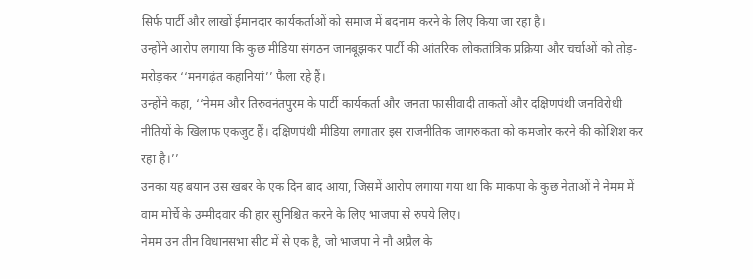सिर्फ पार्टी और लाखों ईमानदार कार्यकर्ताओं को समाज में बदनाम करने के लिए किया जा रहा है।
उन्होंने आरोप लगाया कि कुछ मीडिया संगठन जानबूझकर पार्टी की आंतरिक लोकतांत्रिक प्रक्रिया और चर्चाओं को तोड़-मरोड़कर ‘‘मनगढ़ंत कहानियां’’ फैला रहे हैं।
उन्होंने कहा, ‘‘नेमम और तिरुवनंतपुरम के पार्टी कार्यकर्ता और जनता फासीवादी ताकतों और दक्षिणपंथी जनविरोधी नीतियों के खिलाफ एकजुट हैं। दक्षिणपंथी मीडिया लगातार इस राजनीतिक जागरुकता को कमजोर करने की कोशिश कर रहा है।’’
उनका यह बयान उस खबर के एक दिन बाद आया, जिसमें आरोप लगाया गया था कि माकपा के कुछ नेताओं ने नेमम में वाम मोर्चे के उम्मीदवार की हार सुनिश्चित करने के लिए भाजपा से रुपये लिए।
नेमम उन तीन विधानसभा सीट में से एक है, जो भाजपा ने नौ अप्रैल के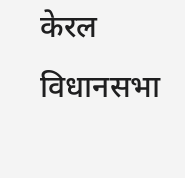केरल विधानसभा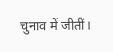चुनाव में जीतीं।